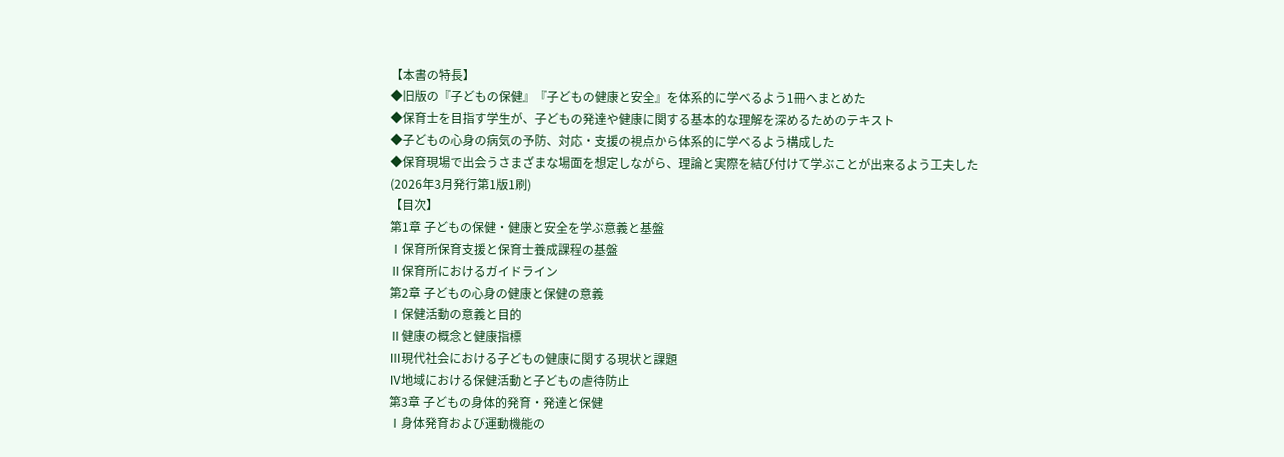【本書の特長】
◆旧版の『子どもの保健』『子どもの健康と安全』を体系的に学べるよう1冊へまとめた
◆保育士を目指す学生が、子どもの発達や健康に関する基本的な理解を深めるためのテキスト
◆子どもの心身の病気の予防、対応・支援の視点から体系的に学べるよう構成した
◆保育現場で出会うさまざまな場面を想定しながら、理論と実際を結び付けて学ぶことが出来るよう工夫した
(2026年3月発行第1版1刷)
【目次】
第1章 子どもの保健・健康と安全を学ぶ意義と基盤
Ⅰ保育所保育支援と保育士養成課程の基盤
Ⅱ保育所におけるガイドライン
第2章 子どもの心身の健康と保健の意義
Ⅰ保健活動の意義と目的
Ⅱ健康の概念と健康指標
Ⅲ現代社会における子どもの健康に関する現状と課題
Ⅳ地域における保健活動と子どもの虐待防止
第3章 子どもの身体的発育・発達と保健
Ⅰ身体発育および運動機能の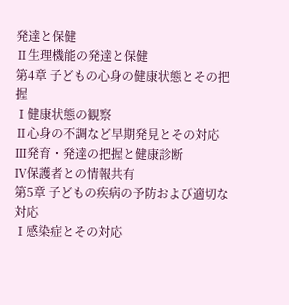発達と保健
Ⅱ生理機能の発達と保健
第4章 子どもの心身の健康状態とその把握
Ⅰ健康状態の観察
Ⅱ心身の不調など早期発見とその対応
Ⅲ発育・発達の把握と健康診断
Ⅳ保護者との情報共有
第5章 子どもの疾病の予防および適切な対応
Ⅰ感染症とその対応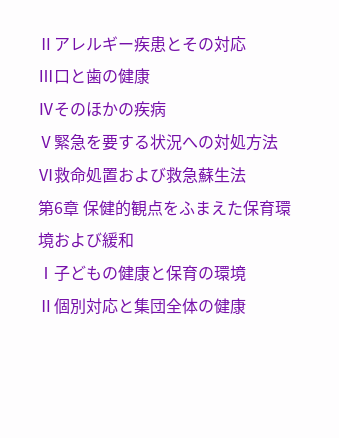Ⅱアレルギー疾患とその対応
Ⅲ口と歯の健康
Ⅳそのほかの疾病
Ⅴ緊急を要する状況への対処方法
Ⅵ救命処置および救急蘇生法
第6章 保健的観点をふまえた保育環境および緩和
Ⅰ子どもの健康と保育の環境
Ⅱ個別対応と集団全体の健康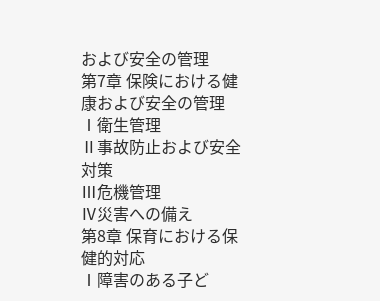および安全の管理
第7章 保険における健康および安全の管理
Ⅰ衛生管理
Ⅱ事故防止および安全対策
Ⅲ危機管理
Ⅳ災害への備え
第8章 保育における保健的対応
Ⅰ障害のある子ど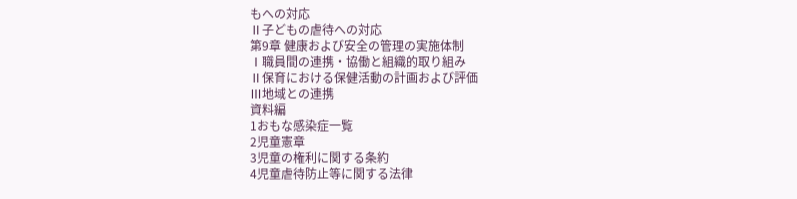もへの対応
Ⅱ子どもの虐待への対応
第9章 健康および安全の管理の実施体制
Ⅰ職員間の連携・協働と組織的取り組み
Ⅱ保育における保健活動の計画および評価
Ⅲ地域との連携
資料編
1おもな感染症一覧
2児童憲章
3児童の権利に関する条約
4児童虐待防止等に関する法律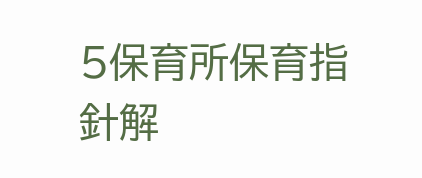5保育所保育指針解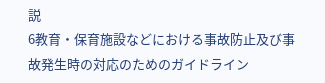説
6教育・保育施設などにおける事故防止及び事故発生時の対応のためのガイドライン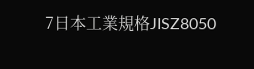7日本工業規格JISZ8050